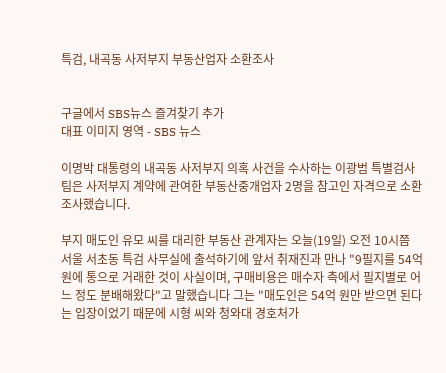특검, 내곡동 사저부지 부동산업자 소환조사


구글에서 SBS뉴스 즐겨찾기 추가
대표 이미지 영역 - SBS 뉴스

이명박 대통령의 내곡동 사저부지 의혹 사건을 수사하는 이광범 특별검사팀은 사저부지 계약에 관여한 부동산중개업자 2명을 참고인 자격으로 소환 조사했습니다.

부지 매도인 유모 씨를 대리한 부동산 관계자는 오늘(19일) 오전 10시쯤 서울 서초동 특검 사무실에 출석하기에 앞서 취재진과 만나 "9필지를 54억 원에 통으로 거래한 것이 사실이며, 구매비용은 매수자 측에서 필지별로 어느 정도 분배해왔다"고 말했습니다 그는 "매도인은 54억 원만 받으면 된다는 입장이었기 때문에 시형 씨와 청와대 경호처가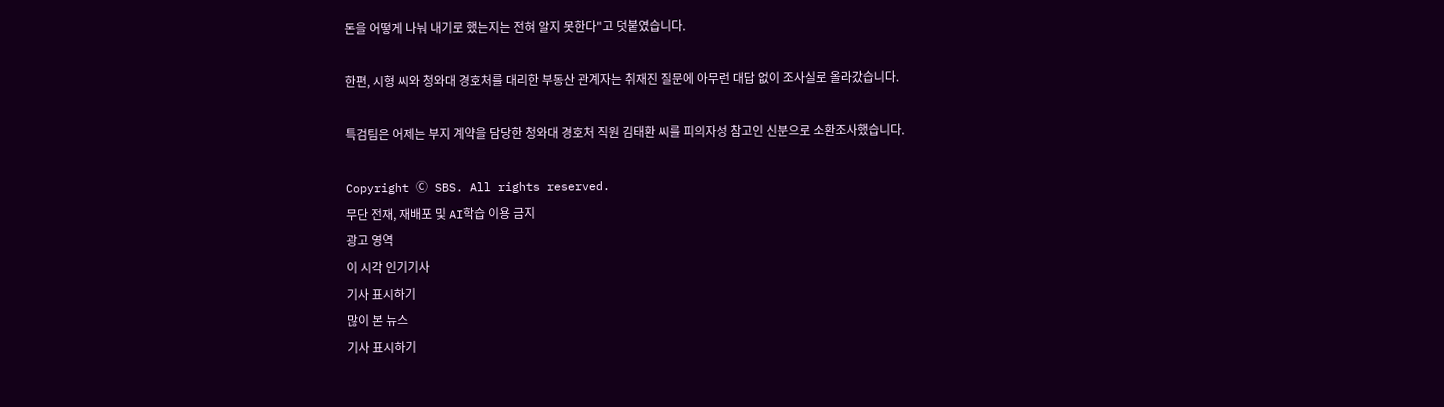돈을 어떻게 나눠 내기로 했는지는 전혀 알지 못한다"고 덧붙였습니다.

한편, 시형 씨와 청와대 경호처를 대리한 부동산 관계자는 취재진 질문에 아무런 대답 없이 조사실로 올라갔습니다.

특검팀은 어제는 부지 계약을 담당한 청와대 경호처 직원 김태환 씨를 피의자성 참고인 신분으로 소환조사했습니다.

Copyright Ⓒ SBS. All rights reserved.
무단 전재, 재배포 및 AI학습 이용 금지
광고 영역
이 시각 인기기사
기사 표시하기
많이 본 뉴스
기사 표시하기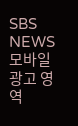SBS NEWS 모바일
광고 영역